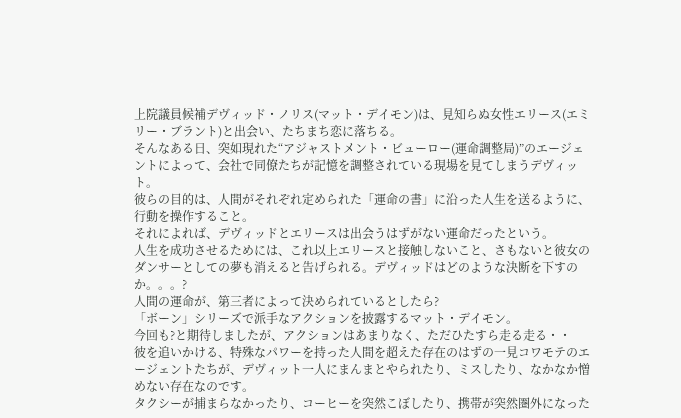上院議員候補デヴィッド・ノリス(マット・デイモン)は、見知らぬ女性エリース(エミリー・ブラント)と出会い、たちまち恋に落ちる。
そんなある日、突如現れた“アジャストメント・ビューロー(運命調整局)”のエージェントによって、会社で同僚たちが記憶を調整されている現場を見てしまうデヴィット。
彼らの目的は、人間がそれぞれ定められた「運命の書」に沿った人生を送るように、行動を操作すること。
それによれば、デヴィッドとエリースは出会うはずがない運命だったという。
人生を成功させるためには、これ以上エリースと接触しないこと、さもないと彼女のダンサーとしての夢も消えると告げられる。デヴィッドはどのような決断を下すのか。。。?
人間の運命が、第三者によって決められているとしたら?
「ボーン」シリーズで派手なアクションを披露するマット・デイモン。
今回も?と期待しましたが、アクションはあまりなく、ただひたすら走る走る・・
彼を追いかける、特殊なパワーを持った人間を超えた存在のはずの一見コワモテのエージェントたちが、デヴィット一人にまんまとやられたり、ミスしたり、なかなか憎めない存在なのです。
タクシーが捕まらなかったり、コーヒーを突然こぼしたり、携帯が突然圏外になった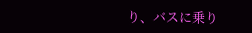り、バスに乗り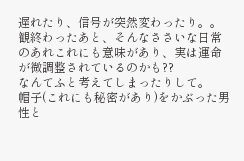遅れたり、信号が突然変わったり。。
観終わったあと、そんなささいな日常のあれこれにも意味があり、実は運命が微調整されているのかも??
なんてふと考えてしまったりして。
帽子(これにも秘密があり)をかぶった男性と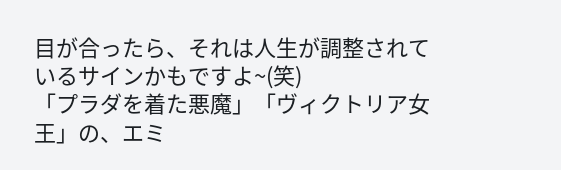目が合ったら、それは人生が調整されているサインかもですよ~(笑)
「プラダを着た悪魔」「ヴィクトリア女王」の、エミ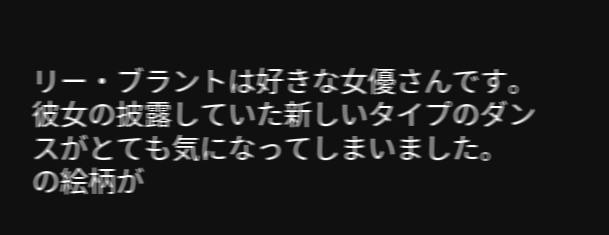リー・ブラントは好きな女優さんです。
彼女の披露していた新しいタイプのダンスがとても気になってしまいました。
の絵柄が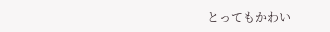とってもかわい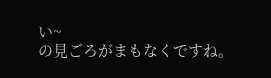い~
の見ごろがまもなくですね。